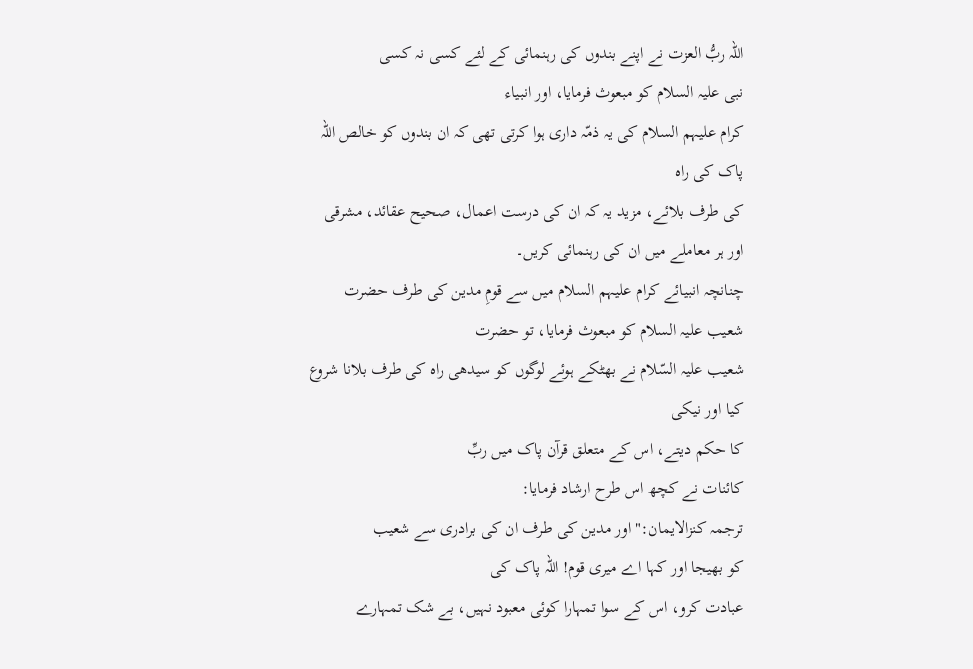اللہ ربُّ العزت نے اپنے بندوں کی رہنمائی کے لئے کسی نہ کسی
نبی علیہ السلام کو مبعوث فرمایا، اور انبیاء
کرام علیہم السلام کی یہ ذمّہ داری ہوا کرتی تھی کہ ان بندوں کو خالص اللہ پاک کی راہ
کی طرف بلائے، مزید یہ کہ ان کی درست اعمال، صحیح عقائد، مشرقی اور ہر معاملے میں ان کی رہنمائی کریں۔
چنانچہ انبیائے کرام علیہم السلام میں سے قومِ مدین کی طرف حضرت
شعیب علیہ السلام کو مبعوث فرمایا، تو حضرت
شعیب علیہ السّلام نے بھٹکے ہوئے لوگوں کو سیدھی راہ کی طرف بلانا شروع کیا اور نیکی
کا حکم دیتے، اس کے متعلق قرآن پاک میں ربِّ
کائنات نے کچھ اس طرح ارشاد فرمایا:
ترجمہ کنزالایمان:"اور مدین کی طرف ان کی برادری سے شعیب
کو بھیجا اور کہا اے میری قوم! اللہ پاک کی
عبادت کرو، اس کے سوا تمہارا کوئی معبود نہیں، بے شک تمہارے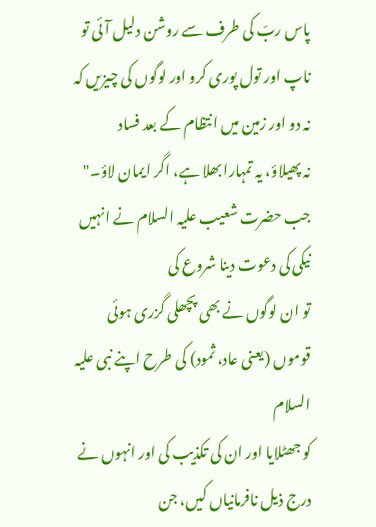پاس ربّ کی طرف سے روشن دلیل آئی تو
ناپ اور تول پوری کرو اور لوگوں کی چیزیں کہ نہ دو اور زمین میں انتظام کے بعد فساد
نہ پھیلاؤ، یہ تمہارا بھلا ہے، اگر ایمان لاؤ۔"
جب حضرت شعیب علیہ السلام نے انہیں نیکی کی دعوت دینا شروع کی
تو ان لوگوں نے بھی پچھلی گزری ہوئی قوموں (یعنی عاد، ثمود) کی طرح اپنے نبی علیہ السلام
کو جھٹلایا اور ان کی تکذیب کی اور انہوں نے درج ذیل نافرمانیاں کیں، جن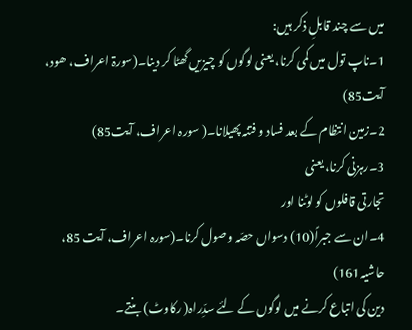میں سے چند قابلِ ذکر ہیں:
1۔ناپ تول میں کمی کرنا، یعنی لوگوں کو چیزیں گھٹا کر دینا۔(سورۃ اعراف، ھود، آیت85)
2۔زمین انتظام کے بعد فساد و فتنہ پھیلانا۔( سورہ اعراف، آیت85)
3۔رہزنی کرنا، یعنی
تجارتی قافلوں کو لوٹنا اور
4۔ان سے جبراً(10) دسواں حصّہ وصول کرنا۔(سورہ اعراف، آیت 85، حاشیہ161)
دین کی اتباع کرنے میں لوگوں کے لئے سدِّراہ( رکاوٹ) بنتے۔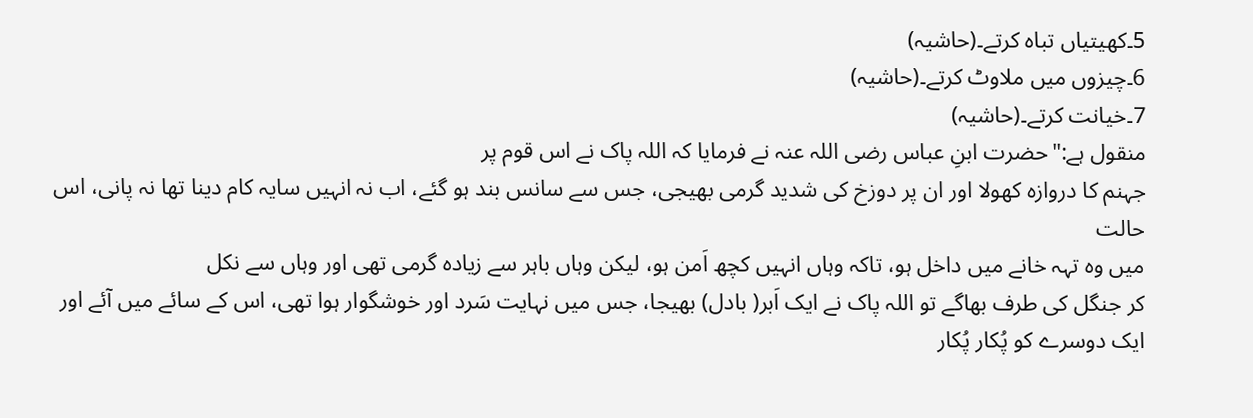5۔کھیتیاں تباہ کرتے۔(حاشیہ)
6۔چیزوں میں ملاوٹ کرتے۔(حاشیہ)
7۔خیانت کرتے۔(حاشیہ)
منقول ہے:"حضرت ابنِ عباس رضی اللہ عنہ نے فرمایا کہ اللہ پاک نے اس قوم پر
جہنم کا دروازہ کھولا اور ان پر دوزخ کی شدید گرمی بھیجی، جس سے سانس بند ہو گئے، اب نہ انہیں سایہ کام دینا تھا نہ پانی، اس حالت
میں وہ تہہ خانے میں داخل ہو، تاکہ وہاں انہیں کچھ اَمن ہو، لیکن وہاں باہر سے زیادہ گرمی تھی اور وہاں سے نکل
کر جنگل کی طرف بھاگے تو اللہ پاک نے ایک اَبر( بادل) بھیجا، جس میں نہایت سَرد اور خوشگوار ہوا تھی، اس کے سائے میں آئے اور ایک دوسرے کو پُکار پُکار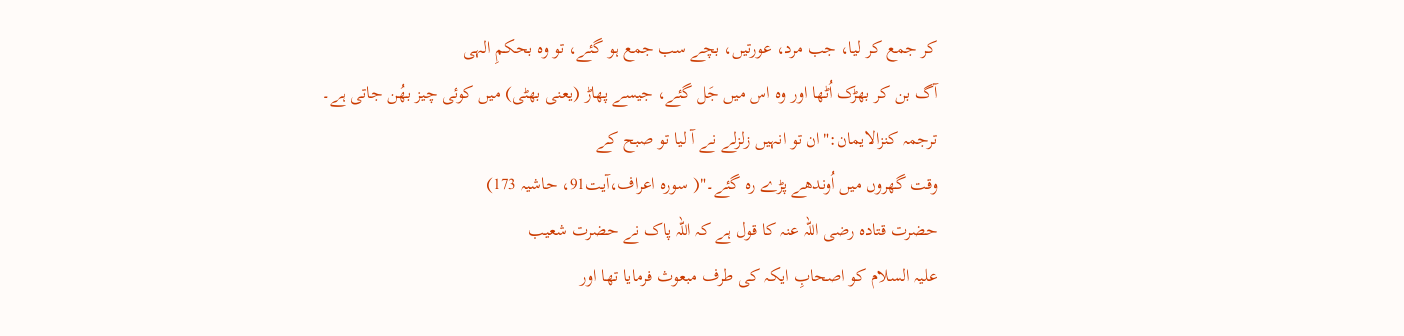کر جمع کر لیا، جب مرد، عورتیں، بچے سب جمع ہو گئے، تو وہ بحکمِ الہی
آگ بن کر بھڑک اُٹھا اور وہ اس میں جَل گئے، جیسے پھاڑ (یعنی بھٹی) میں کوئی چیز بھُن جاتی ہے۔
ترجمہ کنزالایمان:"ان تو انہیں زلزلے نے آ لیا تو صبح کے
وقت گھروں میں اُوندھے پڑے رہ گئے۔"( سورہ اعراف،آیت91، حاشیہ 173)
حضرت قتادہ رضی اللہ عنہ کا قول ہے کہ اللہ پاک نے حضرت شعیب
علیہ السلام کو اصحابِ ایکہ کی طرف مبعوث فرمایا تھا اور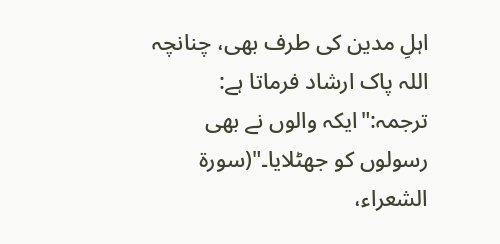اہلِ مدین کی طرف بھی، چنانچہ اللہ پاک ارشاد فرماتا ہے:
ترجمہ:"ایکہ والوں نے بھی رسولوں کو جھٹلایا۔"(سورۃ الشعراء،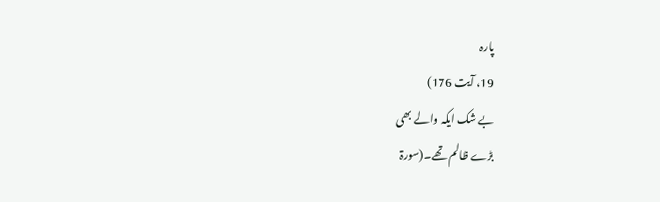پارہ
19، آیت 176)
بے شک ایکہ والے بھی
بڑے ظالم تھے۔(سورۃ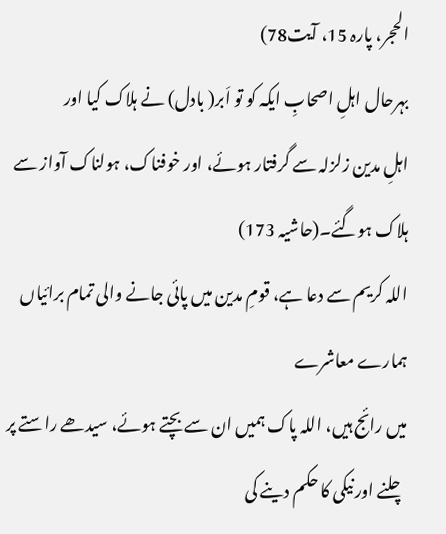الحجر، پارہ 15، آیت78)
بہرحال اہلِ اصحابِ ایکہ کو تو اَبر( بادل) نے ہلاک کیا اور
اہلِ مدین زلزلہ سے گرفتار ہوئے، اور خوفناک، ہولناک آواز سے ہلاک ہوگئے۔(حاشیہ 173)
اللہ کریم سے دعا ہے، قومِ مدین میں پائی جانے والی تمام برائیاں ہمارے معاشرے
میں رائج ہیں، اللہ پاک ہمیں ان سے بچتے ہوئے، سیدھے راستے پر چلنے اور نیکی کا حکم دینے کی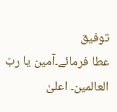توفیق
عطا فرمائے۔آمین یا ربّ العالمین۔ اعلیٰ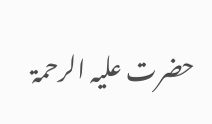حضرت علیہ الرحمۃ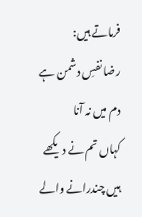فرماتے ہیں:
رضا نفسِ دشمن ہے دم میں نہ آنا
کہاں تم نے دیکھے ہیں چندرانے والے